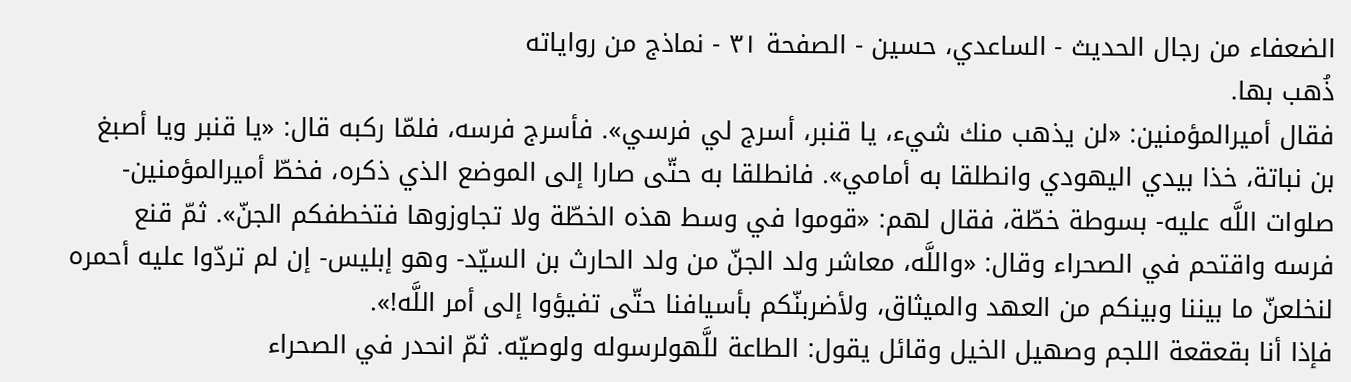الضعفاء من رجال الحديث - الساعدي، حسين - الصفحة ٣١ - نماذج من رواياته
ذُهب بها.
فقال أميرالمؤمنين: «لن يذهب منك شيء، يا قنبر، أسرج لي فرسي». فأسرج فرسه، فلمّا ركبه قال: «يا قنبر ويا أصبغ بن نباتة، خذا بيدي اليهودي وانطلقا به أمامي». فانطلقا به حتّى صارا إلى الموضع الذي ذكره، فخطّ أميرالمؤمنين- صلوات اللَّه عليه- بسوطة خطّة، فقال لهم: «قوموا في وسط هذه الخطّة ولا تجاوزوها فتخطفكم الجنّ». ثمّ قنع فرسه واقتحم في الصحراء وقال: «واللَّه، معاشر ولد الجنّ من ولد الحارث بن السيّد- وهو إبليس- إن لم تردّوا عليه أحمره لنخلعنّ ما بيننا وبينكم من العهد والميثاق، ولأضربنّكم بأسيافنا حتّى تفيؤوا إلى أمر اللَّه!».
فإذا أنا بقعقعة اللجم وصهيل الخيل وقائل يقول: الطاعة للَّهولرسوله ولوصيّه. ثمّ انحدر في الصحراء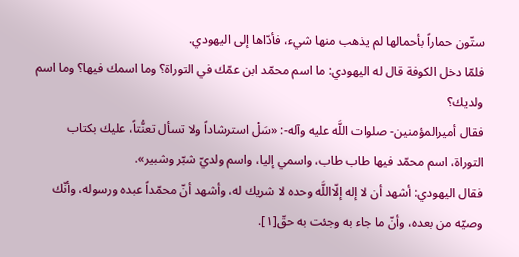ستّون حماراً بأحمالها لم يذهب منها شيء، فأدّاها إلى اليهودي.
فلمّا دخل الكوفة قال له اليهودي: ما اسم محمّد ابن عمّك في التوراة؟ وما اسمك فيها؟ وما اسم ولديك؟
فقال أميرالمؤمنين- صلوات اللَّه عليه وآله-: «سَلْ استرشاداً ولا تسأل تعنُّتاً، عليك بكتاب التوراة، اسم محمّد فيها طاب طاب، واسمي إليا، واسم ولديّ شبّر وشبير».
فقال اليهودي: أشهد أن لا إله إلّااللَّه وحده لا شريك له، وأشهد أنّ محمّداً عبده ورسوله، وأنّك وصيّه من بعده، وأنّ ما جاء به وجئت به حقّ[١].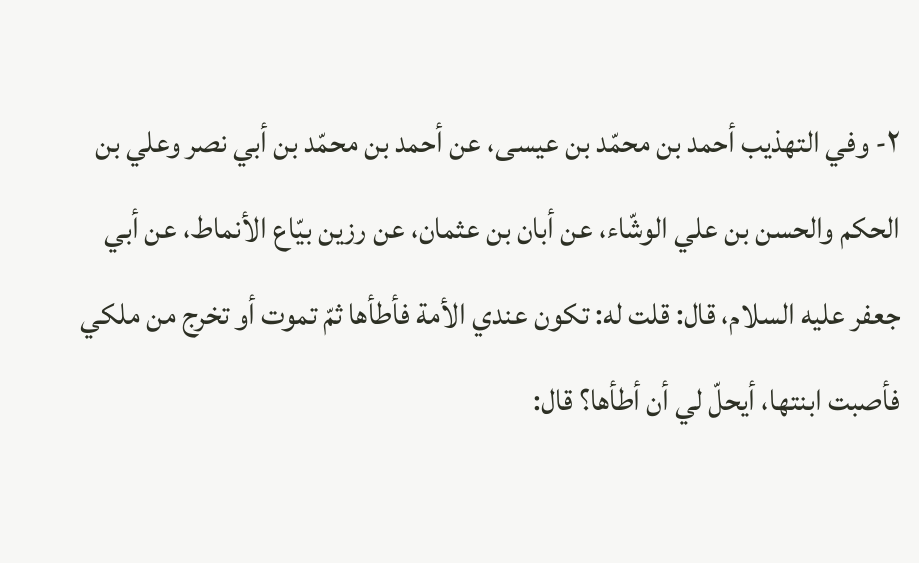٢- وفي التهذيب أحمد بن محمّد بن عيسى، عن أحمد بن محمّد بن أبي نصر وعلي بن الحكم والحسن بن علي الوشّاء، عن أبان بن عثمان، عن رزين بيّاع الأنماط، عن أبي جعفر عليه السلام، قال: قلت له: تكون عندي الأمة فأطأها ثمّ تموت أو تخرج من ملكي فأصبت ابنتها، أيحلّ لي أن أطأها؟ قال: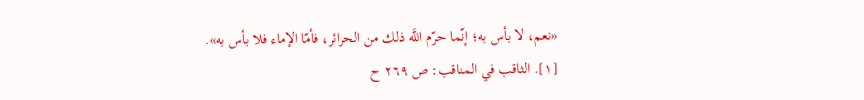«نعم، لا بأس به؛ إنّما حرّم اللَّه ذلك من الحرائر، فأمّا الإماء فلا بأس به».
[١]. الثاقب في المناقب: ص ٢٦٩ ح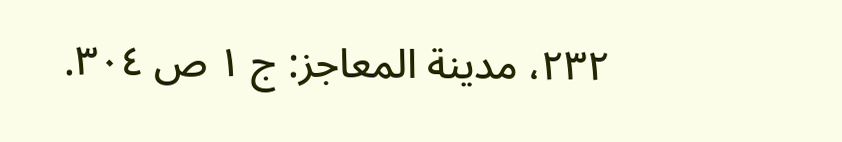٢٣٢، مدينة المعاجز: ج ١ ص ٣٠٤.